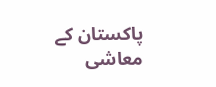پاکستان کے معاشی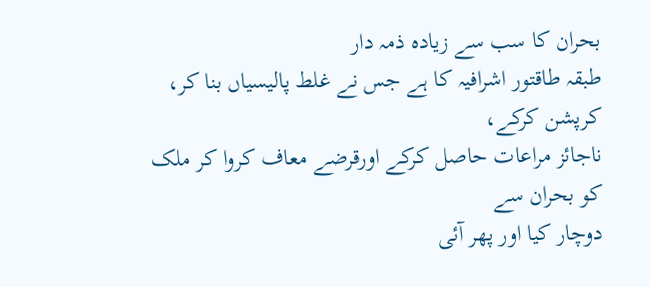بحران کا سب سے زیادہ ذمہ دار
طبقہ طاقتور اشرافیہ کا ہے جس نے غلط پالیسیاں بنا کر، کرپشن کرکے،
ناجائز مراعات حاصل کرکے اورقرضے معاف کروا کر ملک کو بحران سے
دوچار کیا اور پھر آئی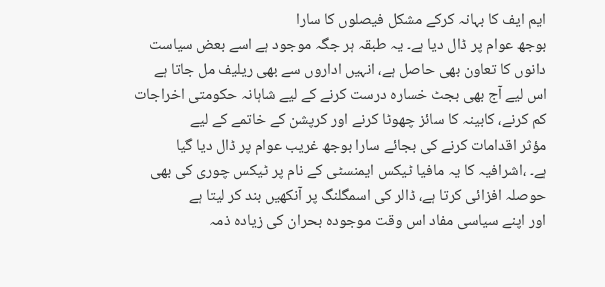ایم ایف کا بہانہ کرکے مشکل فیصلوں کا سارا
بوجھ عوام پر ڈال دیا ہے۔ یہ طبقہ ہر جگہ موجود ہے اسے بعض سیاست
دانوں کا تعاون بھی حاصل ہے، انہیں اداروں سے بھی ریلیف مل جاتا ہے
اس لیے آج بھی بجٹ خسارہ درست کرنے کے لیے شاہانہ حکومتی اخراجات
کم کرنے، کابینہ کا سائز چھوٹا کرنے اور کرپشن کے خاتمے کے لیے
مؤثر اقدامات کرنے کی بجائے سارا بوجھ غریب عوام پر ڈال دیا گیا
ہے۔ ،اشرافیہ کا یہ مافیا ٹیکس ایمنسٹی کے نام پر ٹیکس چوری کی بھی
حوصلہ افزائی کرتا ہے، ڈالر کی اسمگلنگ پر آنکھیں بند کر لیتا ہے
اور اپنے سیاسی مفاد اس وقت موجودہ بحران کی زیادہ ذمہ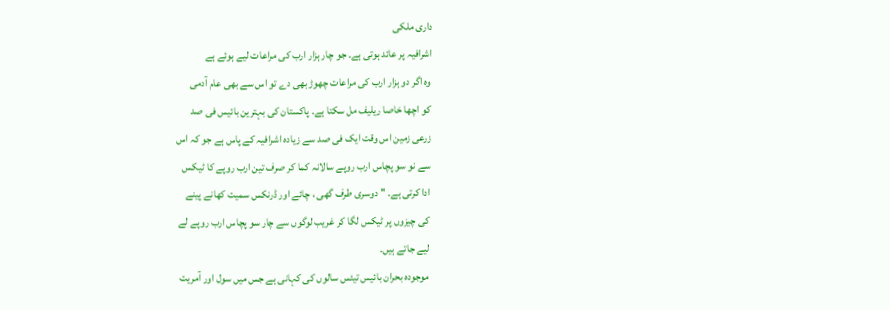داری ملکی
اشرافیہ پر عائد ہوتی ہے۔ جو چار ہزار ارب کی مراعات لیے ہوئے ہے
وہ اگر دو ہزار ارب کی مراعات چھوڑ بھی دے تو اس سے بھی عام آدمی
کو اچھا خاصا ریلیف مل سکتا ہے۔ پاکستان کی بہترین بائیس فی صد
زرعی زمین اس وقت ایک فی صد سے زیادہ اشرافیہ کے پاس ہے جو کہ اس
سے نو سو پچاس ارب روپے سالانہ کما کر صرف تین ارب روپے کا ٹیکس
ادا کرتی ہے۔ '' دوسری طرف گھی ، چائے اور ڈرنکس سمیت کھانے پینے
کی چیزوں پر ٹیکس لگا کر غریب لوگوں سے چار سو پچاس ارب روپے لے
لیے جاتے ہیں۔
موجودہ بحران بائیس تیئس سالوں کی کہانی ہے جس میں سول اور آمریت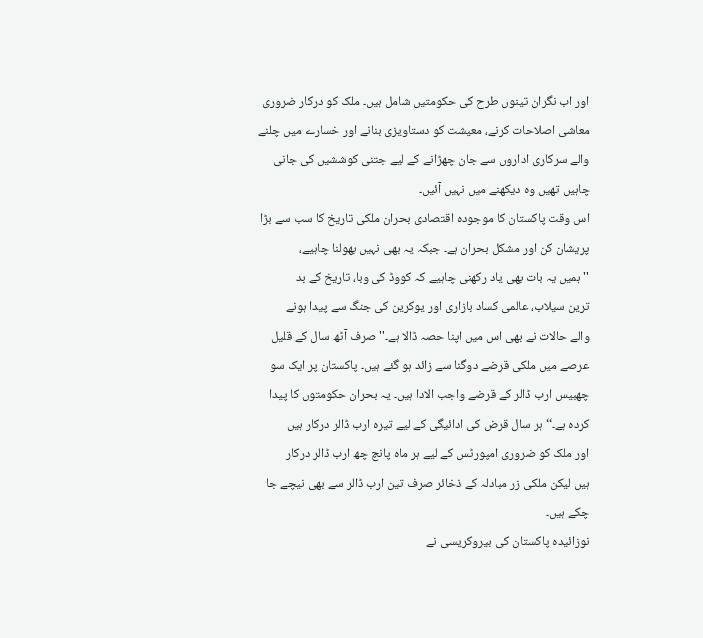اور اب نگران تینوں طرح کی حکومتیں شامل ہیں۔ ملک کو درکار ضروری
معاشی اصلاحات کرنے، معیشت کو دستاویزی بنانے اور خسارے میں چلنے
والے سرکاری اداروں سے جان چھڑانے کے لیے جتنی کوششیں کی جانی
چاہیں تھیں وہ دیکھنے میں نہیں آئیں۔
اس وقت پاکستان کا موجودہ اقتصادی بحران ملکی تاریخ کا سب سے بڑا
پریشان کن اور مشکل بحران ہے۔ جبکہ یہ بھی نہیں بھولنا چاہیے،
''ہمیں یہ بات بھی یاد رکھنی چاہیے کہ کووڈ کی وبا، تاریخ کے بد
ترین سیلاب، عالمی کساد بازاری اور یوکرین کی جنگ سے پیدا ہونے
والے حالات نے بھی اس میں اپنا حصہ ڈالا ہے۔''صرف آٹھ سال کے قلیل
عرصے میں ملکی قرضے دوگنا سے زائد ہو گئے ہیں۔ پاکستان پر ایک سو
چھبیس ارب ڈالر کے قرضے واجب الادا ہیں۔ یہ بحران حکومتوں کا پیدا
کردہ ہے۔‘‘ ہر سال قرض کی ادائیگی کے لیے تیرہ ارب ڈالر درکار ہیں
اور ملک کو ضروری امپورٹس کے لیے ہر ماہ پانچ چھ ارب ڈالر درکار
ہیں لیکن ملکی زر مبادلہ کے ذخائر صرف تین ارب ڈالر سے بھی نیچے جا
چکے ہیں۔
نوزائیدہ پاکستان کی بیروکریسی نے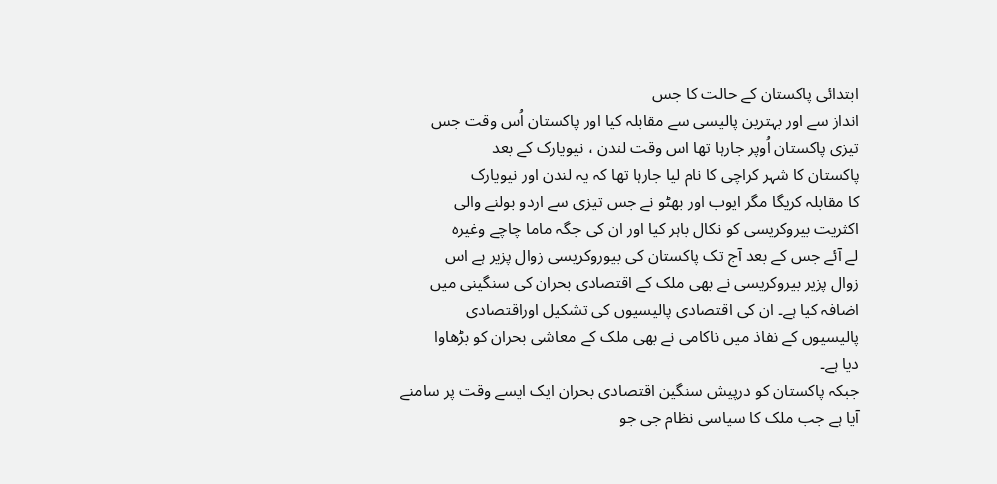ابتدائی پاکستان کے حالت کا جس
انداز سے اور بہترین پالیسی سے مقابلہ کیا اور پاکستان اُس وقت جس
تیزی پاکستان اُوپر جارہا تھا اس وقت لندن ، نیویارک کے بعد
پاکستان کا شہر کراچی کا نام لیا جارہا تھا کہ یہ لندن اور نیویارک
کا مقابلہ کریگا مگر ایوب اور بھٹو نے جس تیزی سے اردو بولنے والی
اکثریت بیروکریسی کو نکال باہر کیا اور ان کی جگہ ماما چاچے وغیرہ
لے آئے جس کے بعد آج تک پاکستان کی بیوروکریسی زوال پزیر ہے اس
زوال پزیر بیروکریسی نے بھی ملک کے اقتصادی بحران کی سنگینی میں
اضافہ کیا ہے۔ ان کی اقتصادی پالیسیوں کی تشکیل اوراقتصادی
پالیسیوں کے نفاذ میں ناکامی نے بھی ملک کے معاشی بحران کو بڑھاوا
دیا ہے۔
جبکہ پاکستان کو درپیش سنگین اقتصادی بحران ایک ایسے وقت پر سامنے
آیا ہے جب ملک کا سیاسی نظام جی جو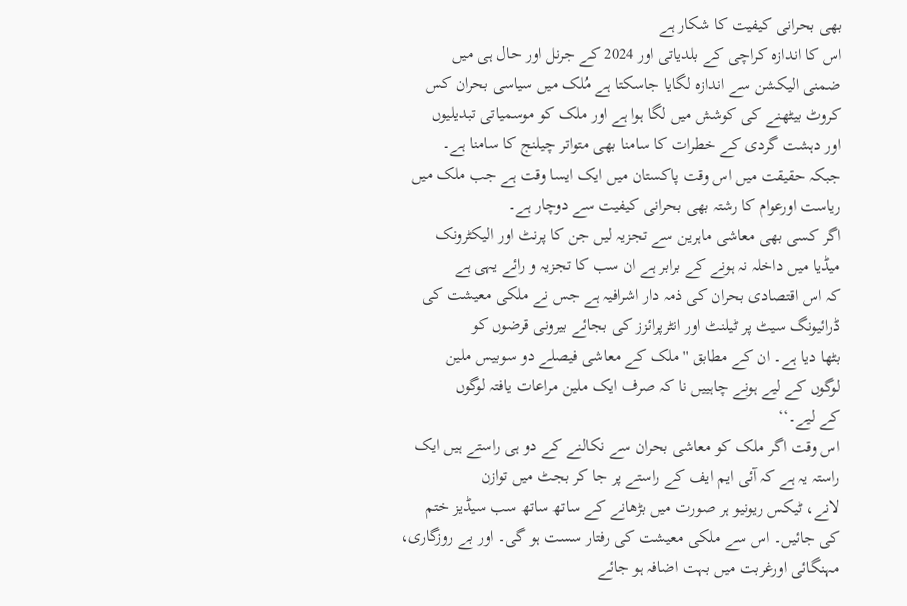بھی بحرانی کیفیت کا شکار ہے
اس کا اندازہ کراچی کے بلدیاتی اور 2024 کے جرنل اور حال ہی میں
ضمنی الیکشن سے اندازہ لگایا جاسکتا ہے مُلک میں سیاسی بحران کس
کروٹ بیٹھنے کی کوشش میں لگا ہوا ہے اور ملک کو موسمیاتی تبدیلیوں
اور دہشت گردی کے خطرات کا سامنا بھی متواتر چیلنج کا سامنا ہے۔
جبکہ حقیقت میں اس وقت پاکستان میں ایک ایسا وقت ہے جب ملک میں
ریاست اورعوام کا رشتہ بھی بحرانی کیفیت سے دوچار ہے۔
اگر کسی بھی معاشی ماہرین سے تجزیہ لیں جن کا پرنٹ اور الیکٹرونک
میڈیا میں داخلہ نہ ہونے کے برابر ہے ان سب کا تجزیہ و رائے یہی ہے
کہ اس اقتصادی بحران کی ذمہ دار اشرافیہ ہے جس نے ملکی معیشت کی
ڈرائیونگ سیٹ پر ٹیلنٹ اور انٹرپرائزز کی بجائے بیرونی قرضوں کو
بٹھا دیا ہے۔ ان کے مطابق ''ملک کے معاشی فیصلے دو سوبیس ملین
لوگوں کے لیے ہونے چاہییں نا کہ صرف ایک ملین مراعات یافتہ لوگوں
کے لیے۔‘‘
اس وقت اگر ملک کو معاشی بحران سے نکالنے کے دو ہی راستے ہیں ایک
راستہ یہ ہے کہ آئی ایم ایف کے راستے پر جا کر بجٹ میں توازن
لانے، ٹیکس ریونیو ہر صورت میں بڑھانے کے ساتھ ساتھ سب سیڈیز ختم
کی جائیں۔ اس سے ملکی معیشت کی رفتار سست ہو گی۔ اور بے روزگاری،
مہنگائی اورغربت میں بہت اضافہ ہو جائے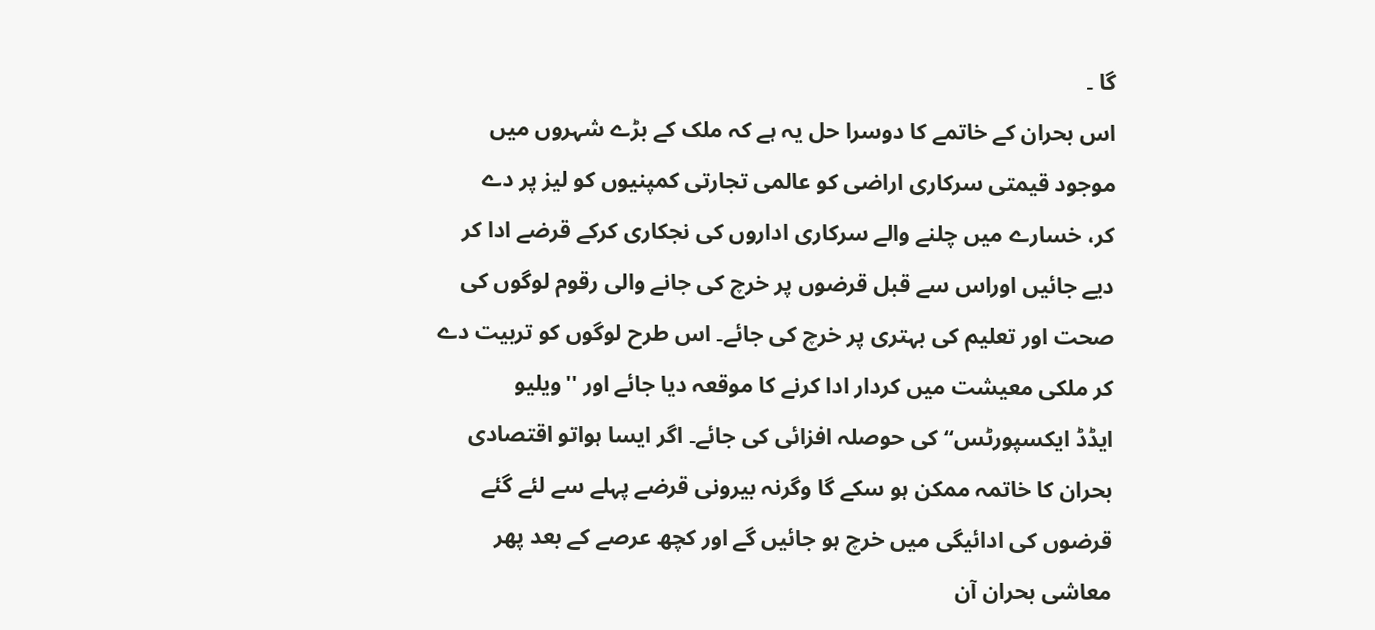گا ۔
اس بحران کے خاتمے کا دوسرا حل یہ ہے کہ ملک کے بڑے شہروں میں
موجود قیمتی سرکاری اراضی کو عالمی تجارتی کمپنیوں کو لیز پر دے
کر، خسارے میں چلنے والے سرکاری اداروں کی نجکاری کرکے قرضے ادا کر
دیے جائیں اوراس سے قبل قرضوں پر خرچ کی جانے والی رقوم لوگوں کی
صحت اور تعلیم کی بہتری پر خرچ کی جائے۔ اس طرح لوگوں کو تربیت دے
کر ملکی معیشت میں کردار ادا کرنے کا موقعہ دیا جائے اور ''ویلیو
ایڈڈ ایکسپورٹس‘‘ کی حوصلہ افزائی کی جائے۔ اگر ایسا ہواتو اقتصادی
بحران کا خاتمہ ممکن ہو سکے گا وگرنہ بیرونی قرضے پہلے سے لئے گئے
قرضوں کی ادائیگی میں خرچ ہو جائیں گے اور کچھ عرصے کے بعد پھر
معاشی بحران آن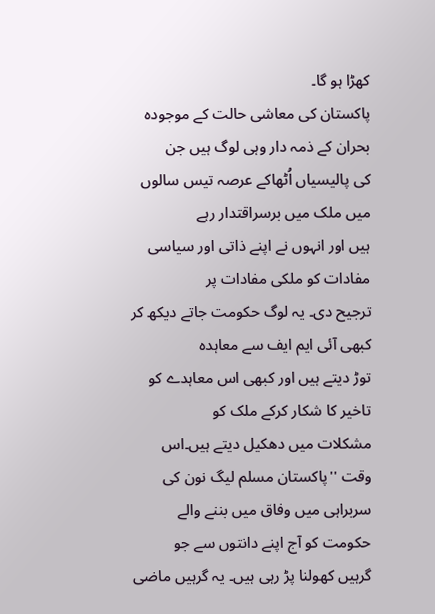کھڑا ہو گا۔
پاکستان کی معاشی حالت کے موجودہ بحران کے ذمہ دار وہی لوگ ہیں جن
کی پالیسیاں اُٹھاکے عرصہ تیس سالوں میں ملک میں برسراقتدار رہے
ہیں اور انہوں نے اپنے ذاتی اور سیاسی مفادات کو ملکی مفادات پر
ترجیح دی۔ یہ لوگ حکومت جاتے دیکھ کر کبھی آئی ایم ایف سے معاہدہ
توڑ دیتے ہیں اور کبھی اس معاہدے کو تاخیر کا شکار کرکے ملک کو
مشکلات میں دھکیل دیتے ہیں۔اس وقت ''پاکستان مسلم لیگ نون کی
سربراہی میں وفاق میں بننے والے حکومت کو آج اپنے دانتوں سے جو
گرہیں کھولنا پڑ رہی ہیں۔ یہ گرہیں ماضی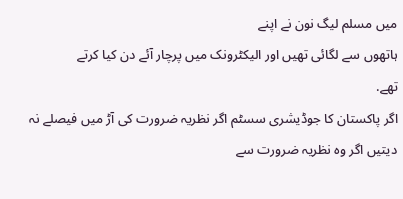میں مسلم لیگ نون نے اپنے
ہاتھوں سے لگائی تھیں اور الیکٹرونک میں پرچار آئے دن کیا کرتے
تھے.
اگر پاکستان کا جوڈیشری سسٹم اگر نظریہ ضرورت کی آڑ میں فیصلے نہ
دیتیں اگر وہ نظریہ ضرورت سے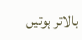بالاتر ہوتیں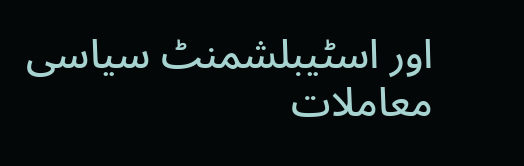اور اسٹیبلشمنٹ سیاسی
معاملات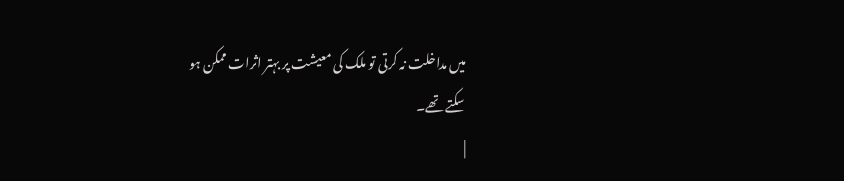میں مداخلت نہ کرتی تو ملک کی معیشت پر بہتر اثرات ممکن ہو
سکتے تھے۔
|